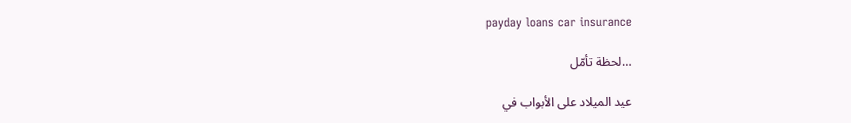payday loans car insurance

…لحظة تأمّل

عيد الميلاد على الأبواب في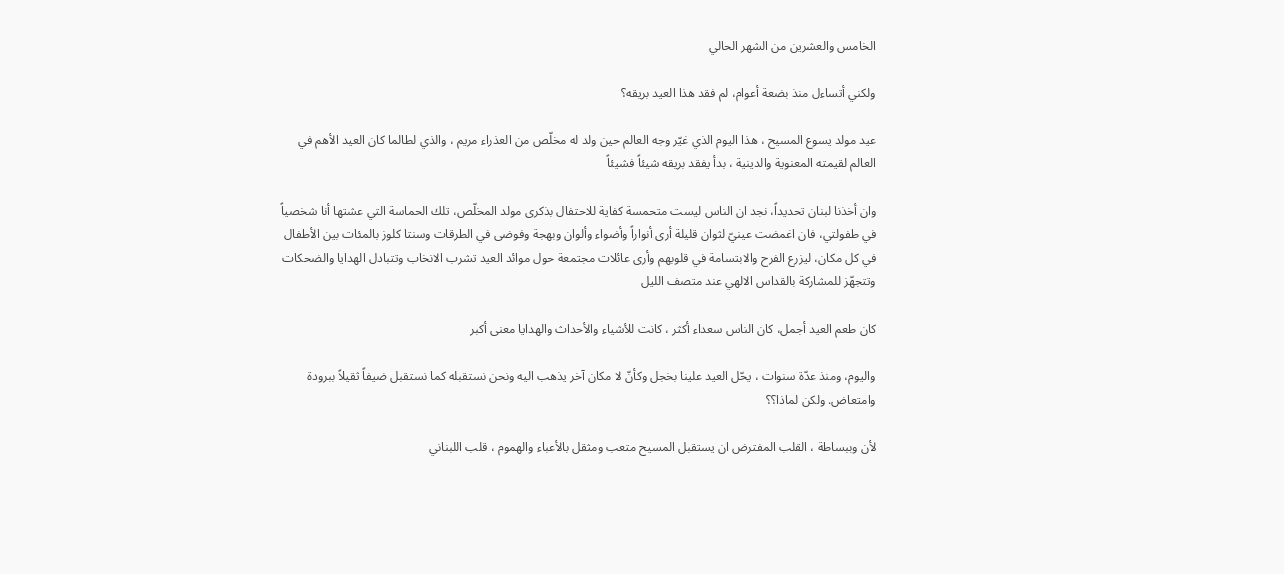الخامس والعشرين من الشهر الحالي

ولكني أتساءل منذ بضعة أعوام، لم فقد هذا العيد بريقه؟

عيد مولد يسوع المسيح ، هذا اليوم الذي غيّر وجه العالم حين ولد له مخلّص من العذراء مريم ، والذي لطالما كان العيد الأهم في العالم لقيمته المعنوية والدينية ، بدأ يفقد بريقه شيئاً فشيئاً

وان أخذنا لبنان تحديداً، نجد ان الناس ليست متحمسة كفاية للاحتفال بذكرى مولد المخلّص، تلك الحماسة التي عشتها أنا شخصياً في طفولتي، فان اغمضت عينيّ لثوان قليلة أرى أنواراً وأضواء وألوان وبهجة وفوضى في الطرقات وسنتا كلوز بالمئات بين الأطفال في كل مكان، ليزرع الفرح والابتسامة في قلوبهم وأرى عائلات مجتمعة حول موائد العيد تشرب الانخاب وتتبادل الهدايا والضحكات وتتجهّز للمشاركة بالقداس الالهي عند متصف الليل

كان طعم العيد أجمل، كان الناس سعداء أكثر ، كانت للأشياء والأحداث والهدايا معنى أكبر

واليوم، ومنذ عدّة سنوات ، يحّل العيد علينا بخجل وكأنّ لا مكان آخر يذهب اليه ونحن نستقبله كما نستقبل ضيفاً ثقيلاً ببرودة وامتعاض. ولكن لماذا؟؟

لأن وببساطة ، القلب المفترض ان يستقبل المسيح متعب ومثقل بالأعباء والهموم ، قلب اللبناني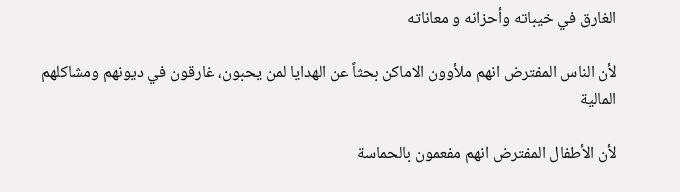الغارق في خيباته وأحزانه و معاناته

لأن الناس المفترض انهم ملأوون الاماكن بحثاً عن الهدايا لمن يحبون، غارقون في ديونهم ومشاكلهم المالية

لأن الأطفال المفترض انهم مفعمون بالحماسة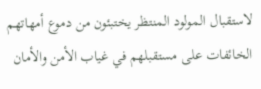لاستقبال المولود المنتظر يختبئون من دموع أمهاتهم الخائفات على مستقبلهم في غياب الأمن والأمان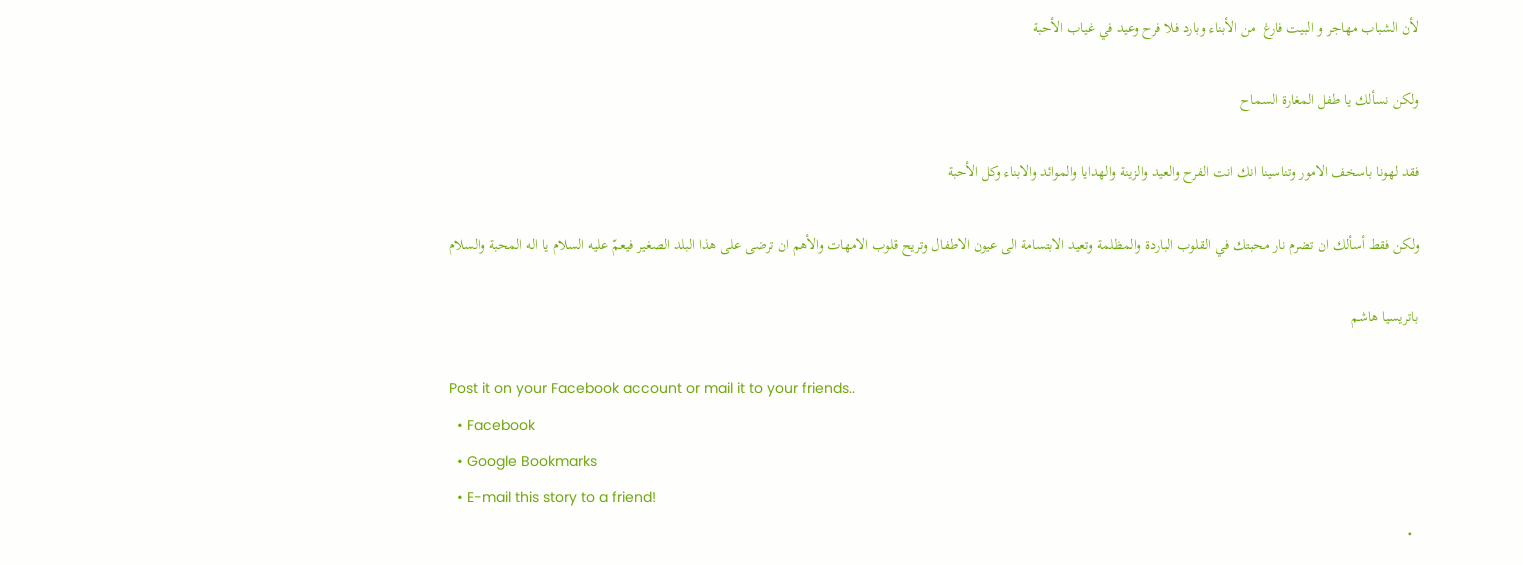لأن الشباب مهاجر و البيت فارغ  من الأبناء وبارد فلا فرح وعيد في غياب الأحبة

ولكن نسألك يا طفل المغارة السماح

فقد لهونا باسخف الامور وتناسينا انك انت الفرح والعيد والزينة والهدايا والموائد والابناء وكل الأحبة

ولكن فقط أسألك ان تضرم نار محبتك في القلوب الباردة والمظلمة وتعيد الابتسامة الى عيون الاطفال وتريح قلوب الامهات والأهم ان ترضى على هذا البلد الصغير فيعمّ عليه السلام يا اله المحبة والسلام

باتريسيا هاشم

Post it on your Facebook account or mail it to your friends..
  • Facebook
  • Google Bookmarks
  • E-mail this story to a friend!
  •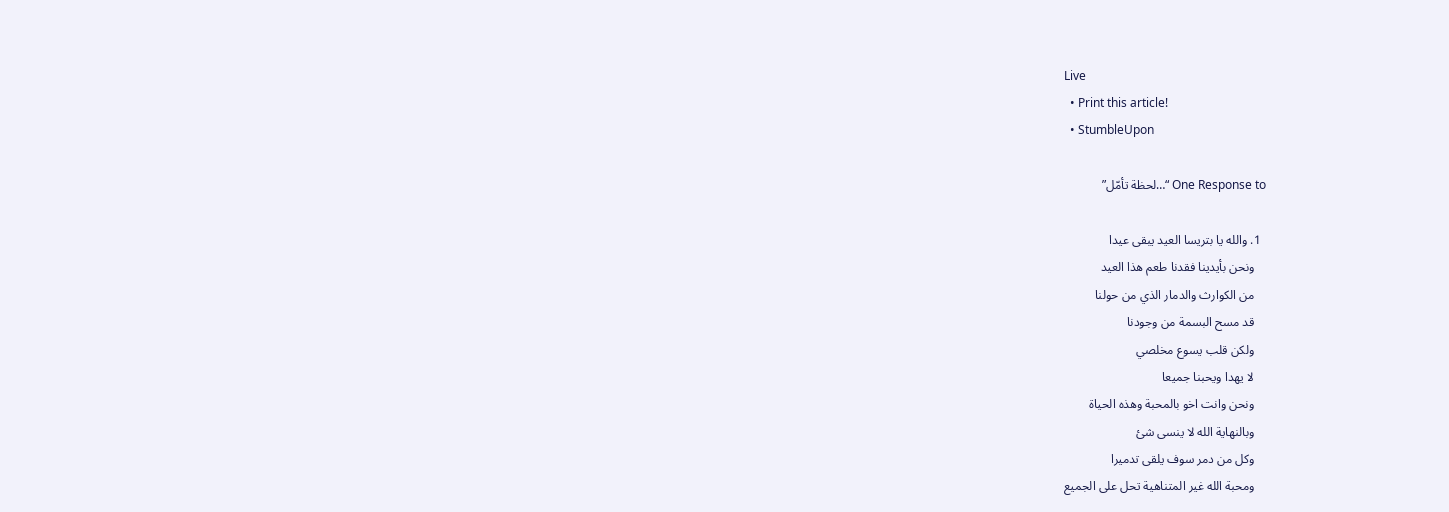Live
  • Print this article!
  • StumbleUpon

One Response to “…لحظة تأمّل”

  1. والله يا بتريسا العيد يبقى عيدا
    ونحن بأيدينا فقدنا طعم هذا العيد
    من الكوارث والدمار الذي من حولنا
    قد مسح البسمة من وجودنا
    ولكن قلب يسوع مخلصي
    لا يهدا ويحبنا جميعا
    ونحن وانت اخو بالمحبة وهذه الحياة
    وبالنهاية الله لا ينسى شئ
    وكل من دمر سوف يلقى تدميرا
    ومحبة الله غير المتناهية تحل على الجميع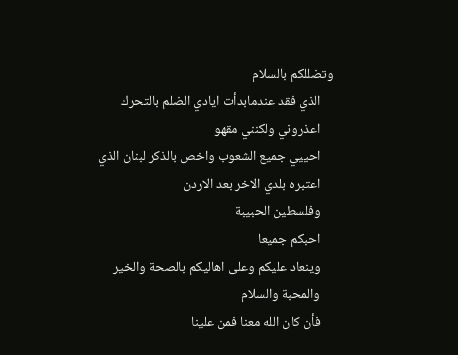وتضللكم بالسلام
    الذي فقد عندمابدأت ايادي الضلم بالتحرك
    اعذروني ولكنني مقهو
    احييي جميع الشعوب واخص بالذكر لبنان الذي
    اعتبره بلدي الاخر بعد الاردن
    وفلسطين الحبيبة
    احبكم جميعا
    وينعاد عليكم وعلى اهاليكم بالصحة والخير
    والمحبة والسلام
    فأن كان الله معنا فمن علينا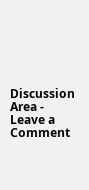Discussion Area - Leave a Comment